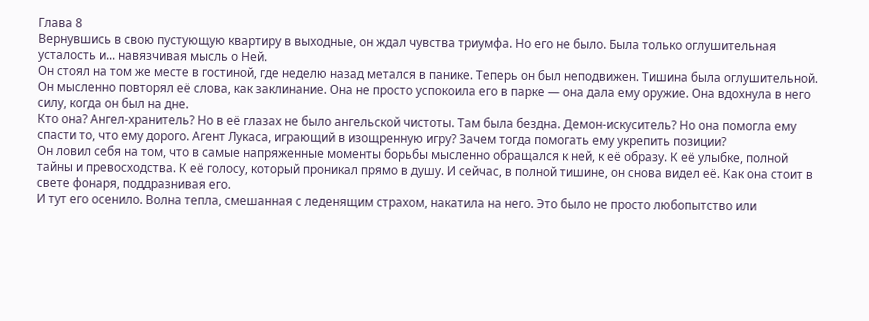Глава 8
Вернувшись в свою пустующую квартиру в выходные, он ждал чувства триумфа. Но его не было. Была только оглушительная усталость и... навязчивая мысль о Ней.
Он стоял на том же месте в гостиной, где неделю назад метался в панике. Теперь он был неподвижен. Тишина была оглушительной. Он мысленно повторял её слова, как заклинание. Она не просто успокоила его в парке — она дала ему оружие. Она вдохнула в него силу, когда он был на дне.
Кто она? Ангел-хранитель? Но в её глазах не было ангельской чистоты. Там была бездна. Демон-искуситель? Но она помогла ему спасти то, что ему дорого. Агент Лукаса, играющий в изощренную игру? Зачем тогда помогать ему укрепить позиции?
Он ловил себя на том, что в самые напряженные моменты борьбы мысленно обращался к ней, к её образу. К её улыбке, полной тайны и превосходства. К её голосу, который проникал прямо в душу. И сейчас, в полной тишине, он снова видел её. Как она стоит в свете фонаря, поддразнивая его.
И тут его осенило. Волна тепла, смешанная с леденящим страхом, накатила на него. Это было не просто любопытство или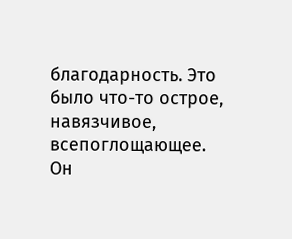благодарность. Это было что-то острое, навязчивое, всепоглощающее.
Он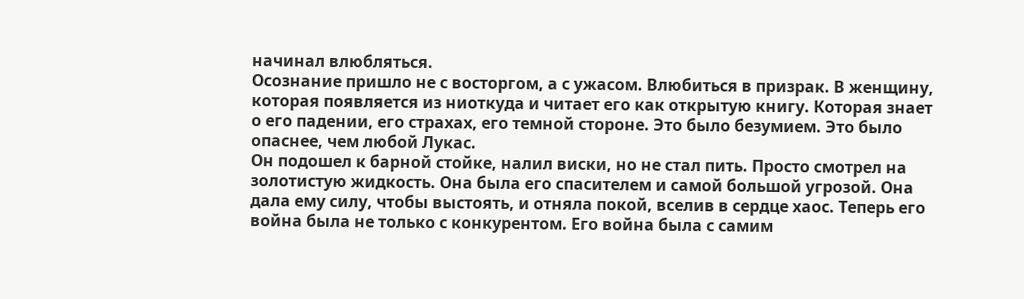начинал влюбляться.
Осознание пришло не с восторгом, а с ужасом. Влюбиться в призрак. В женщину, которая появляется из ниоткуда и читает его как открытую книгу. Которая знает о его падении, его страхах, его темной стороне. Это было безумием. Это было опаснее, чем любой Лукас.
Он подошел к барной стойке, налил виски, но не стал пить. Просто смотрел на золотистую жидкость. Она была его спасителем и самой большой угрозой. Она дала ему силу, чтобы выстоять, и отняла покой, вселив в сердце хаос. Теперь его война была не только с конкурентом. Его война была с самим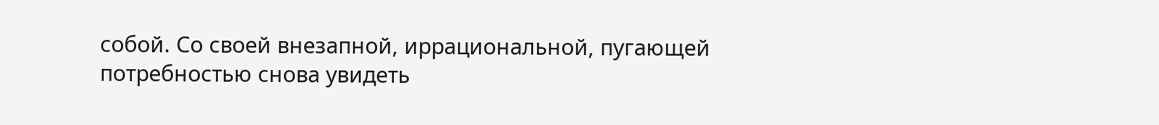собой. Со своей внезапной, иррациональной, пугающей потребностью снова увидеть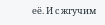её. И с жгучим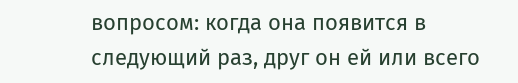вопросом: когда она появится в следующий раз, друг он ей или всего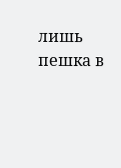лишь пешка в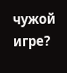чужой игре?